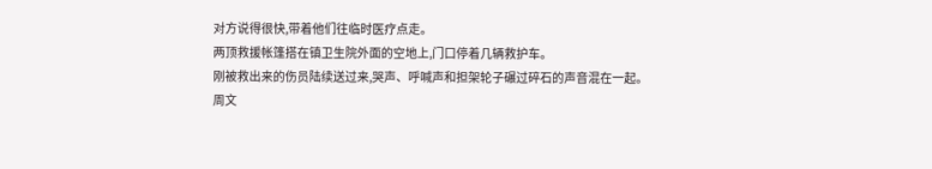对方说得很快,带着他们往临时医疗点走。
两顶救援帐篷搭在镇卫生院外面的空地上,门口停着几辆救护车。
刚被救出来的伤员陆续送过来,哭声、呼喊声和担架轮子碾过碎石的声音混在一起。
周文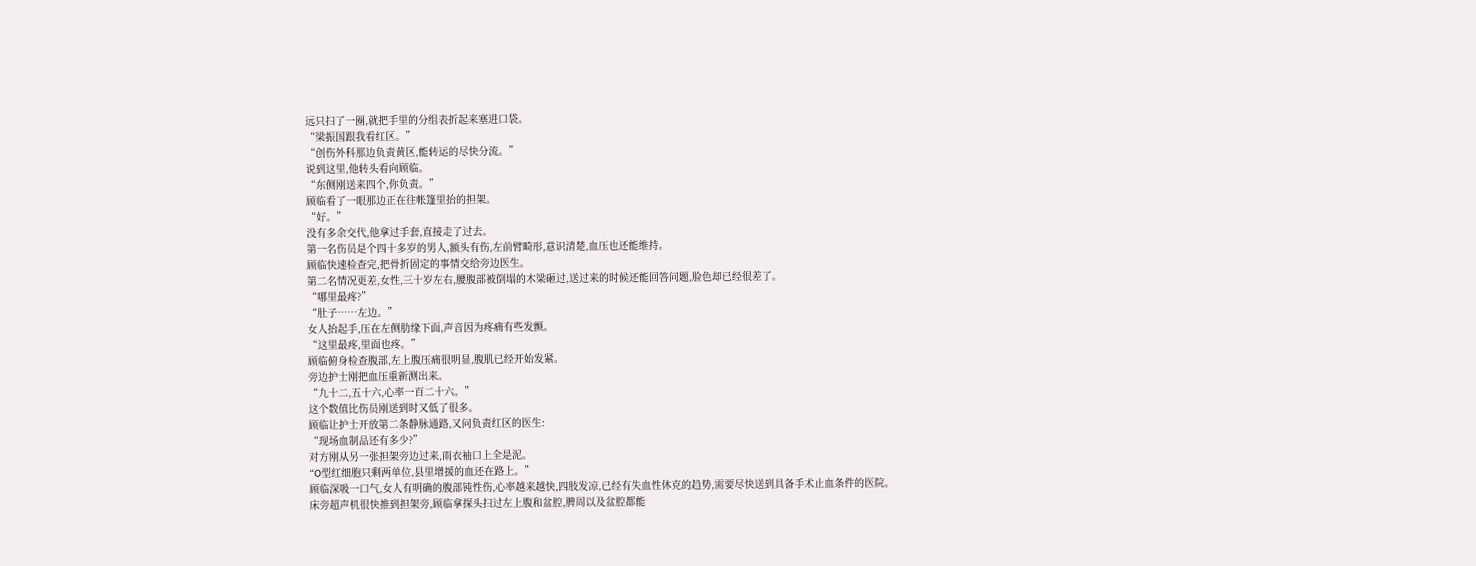远只扫了一圈,就把手里的分组表折起来塞进口袋。
“梁振国跟我看红区。”
“创伤外科那边负责黄区,能转运的尽快分流。”
说到这里,他转头看向顾临。
“东侧刚送来四个,你负责。”
顾临看了一眼那边正在往帐篷里抬的担架。
“好。”
没有多余交代,他拿过手套,直接走了过去。
第一名伤员是个四十多岁的男人,额头有伤,左前臂畸形,意识清楚,血压也还能维持。
顾临快速检查完,把骨折固定的事情交给旁边医生。
第二名情况更差,女性,三十岁左右,腰腹部被倒塌的木梁砸过,送过来的时候还能回答问题,脸色却已经很差了。
“哪里最疼?”
“肚子……左边。”
女人抬起手,压在左侧肋缘下面,声音因为疼痛有些发颤。
“这里最疼,里面也疼。”
顾临俯身检查腹部,左上腹压痛很明显,腹肌已经开始发紧。
旁边护士刚把血压重新测出来。
“九十二,五十六,心率一百二十六。”
这个数值比伤员刚送到时又低了很多。
顾临让护士开放第二条静脉通路,又问负责红区的医生:
“现场血制品还有多少?”
对方刚从另一张担架旁边过来,雨衣袖口上全是泥。
“O型红细胞只剩两单位,县里增援的血还在路上。”
顾临深吸一口气,女人有明确的腹部钝性伤,心率越来越快,四肢发凉,已经有失血性休克的趋势,需要尽快送到具备手术止血条件的医院。
床旁超声机很快推到担架旁,顾临拿探头扫过左上腹和盆腔,脾周以及盆腔都能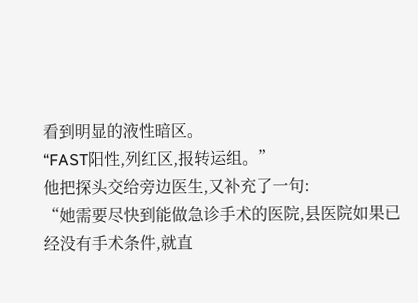看到明显的液性暗区。
“FAST阳性,列红区,报转运组。”
他把探头交给旁边医生,又补充了一句:
“她需要尽快到能做急诊手术的医院,县医院如果已经没有手术条件,就直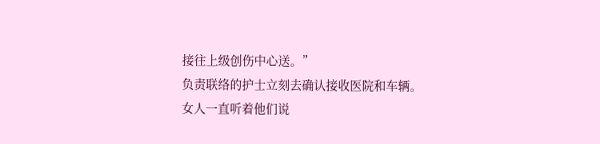接往上级创伤中心送。”
负责联络的护士立刻去确认接收医院和车辆。
女人一直听着他们说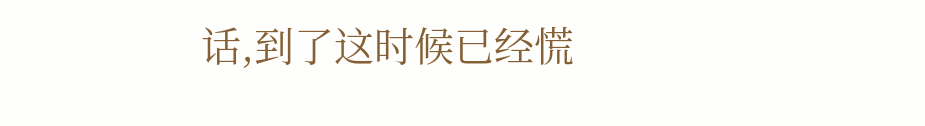话,到了这时候已经慌